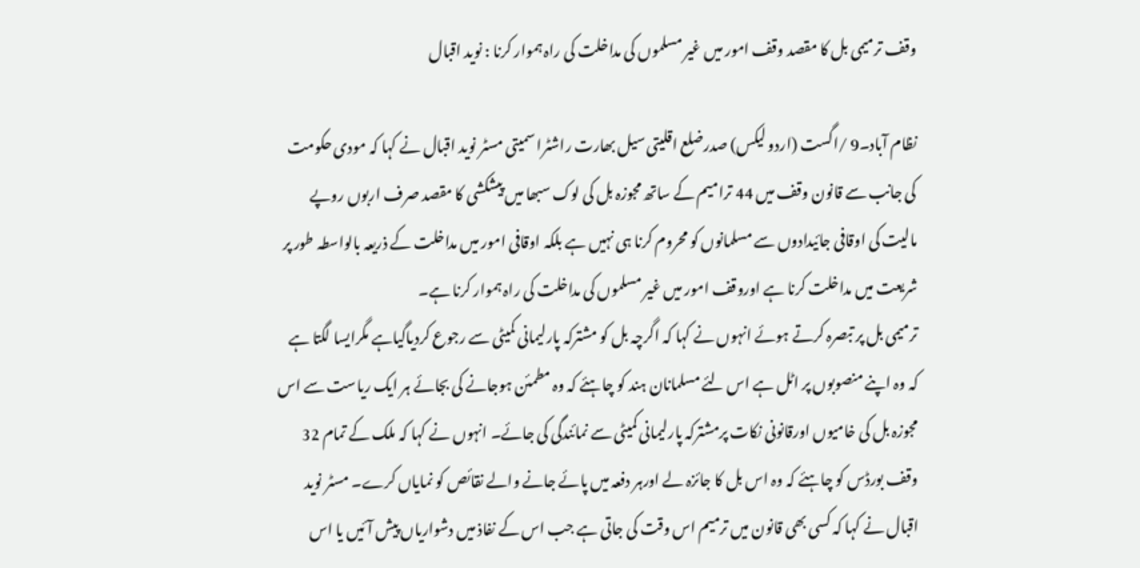وقف ترمیمی بل کا مقصد وقف امور میں غیر مسلموں کی مداخلت کی راہ ہموار کرنا : نوید اقبال

نظام آباد۔9 /اگست (اردو لیکس) صدرضلع اقلیتی سیل بھارت راشٹرا سمیتی مسٹر نوید اقبال نے کہا کہ مودی حکومت کی جانب سے قانون وقف میں 44 ترامیم کے ساتھ مجوزہ بل کی لوک سبھا میں پیشکشی کا مقصد صرف اربوں روپے مالیت کی اوقافی جائیدادوں سے مسلمانوں کو محروم کرنا ہی نہیں ہے بلکہ اوقافی امور میں مداخلت کے ذریعہ بالواسطہ طور پر شریعت میں مداخلت کرنا ہے اوروقف امور میں غیر مسلموں کی مداخلت کی راہ ہموار کرنا ہے۔
ترمیمی بل پر تبصرہ کرتے ہوئے انہوں نے کہا کہ اگرچہ بل کو مشترکہ پارلیمانی کمیٹی سے رجوع کردیاگیاہے مگرایسا لگتا ہے کہ وہ اپنے منصوبوں پر اٹل ہے اس لئے مسلمانان ہند کو چاہئے کہ وہ مطمئن ہوجانے کی بجائے ہر ایک ریاست سے اس مجوزہ بل کی خامیوں اورقانونی نکات پرمشترکہ پارلیمانی کمیٹی سے نمائندگی کی جائے۔ انہوں نے کہا کہ ملک کے تمام 32 وقف بورڈس کو چاہئے کہ وہ اس بل کا جائزہ لے اورہر دفعہ میں پائے جانے والے نقائص کو نمایاں کرے۔ مسٹر نوید اقبال نے کہا کہ کسی بھی قانون میں ترمیم اس وقت کی جاتی ہے جب اس کے نفاذ میں دشواریاں پیش آئیں یا اس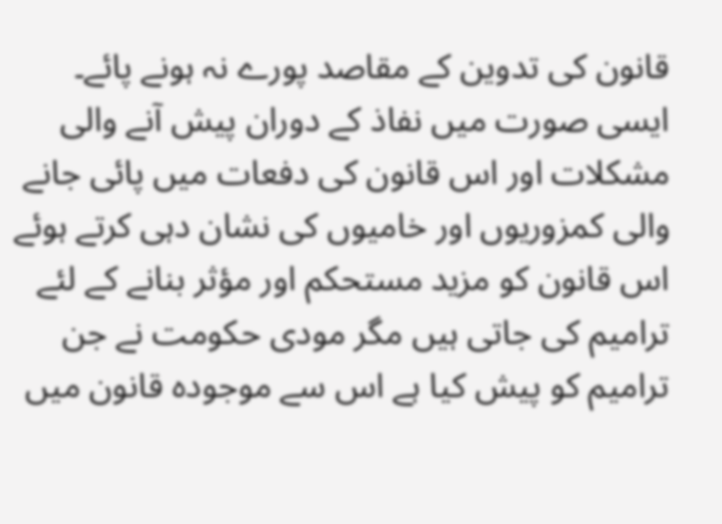قانون کی تدوین کے مقاصد پورے نہ ہونے پائے۔
ایسی صورت میں نفاذ کے دوران پیش آنے والی مشکلات اور اس قانون کی دفعات میں پائی جانے والی کمزوریوں اور خامیوں کی نشان دہی کرتے ہوئے اس قانون کو مزید مستحکم اور مؤثر بنانے کے لئے ترامیم کی جاتی ہیں مگر مودی حکومت نے جن ترامیم کو پیش کیا ہے اس سے موجودہ قانون میں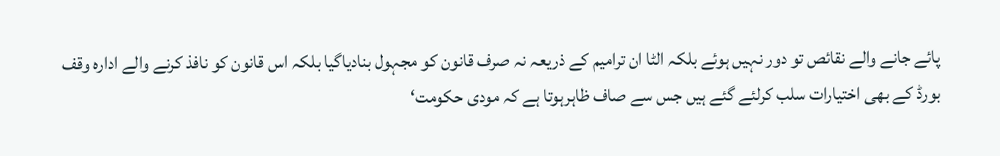پائے جانے والے نقائص تو دور نہیں ہوئے بلکہ الٹا ان ترامیم کے ذریعہ نہ صرف قانون کو مجہول بنادیاگیا بلکہ اس قانون کو نافذ کرنے والے ادارہ وقف بورڈ کے بھی اختیارات سلب کرلئے گئے ہیں جس سے صاف ظاہرہوتا ہے کہ مودی حکومت‘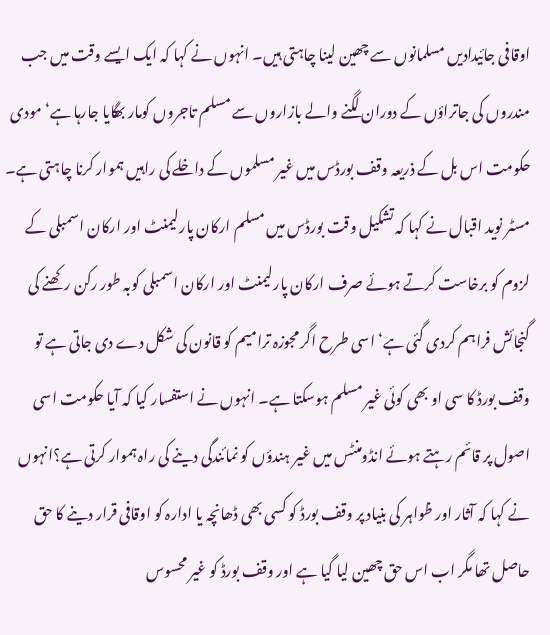اوقافی جائیدادیں مسلمانوں سے چھین لینا چاہتی ہیں۔ انہوں نے کہا کہ ایک ایسے وقت میں جب مندروں کی جاتراؤں کے دوران لگنے والے بازاروں سے مسلم تاجروں کومار بھگایا جارہا ہے‘ مودی حکومت اس بل کے ذریعہ وقف بورڈس میں غیر مسلموں کے داخلے کی راہیں ہموار کرنا چاہتی ہے۔ مسٹر نوید اقبال نے کہا کہ تشکیل وقت بورڈس میں مسلم ارکان پارلیمنٹ اور ارکان اسمبلی کے لزوم کو برخاست کرتے ہوئے صرف ارکان پارلیمنٹ اور ارکان اسمبلی کوبہ طور رکن رکھنے کی گنجائش فراہم کردی گئی ہے‘ اسی طرح اگر مجوزہ ترامیم کو قانون کی شکل دے دی جاتی ہے تو وقف بورڈ کا سی او بھی کوئی غیر مسلم ہوسکتا ہے۔ انہوں نے استفسار کیا کہ آیا حکومت اسی اصول پر قائم رہتے ہوئے انڈومنٹس میں غیر ہندؤں کو نمائندگی دینے کی راہ ہموار کرتی ہے؟انہوں نے کہا کہ آثار اور ظواہر کی بنیاد پر وقف بورڈ کو کسی بھی ڈھانچہ یا ادارہ کو اوقافی قرار دینے کا حق حاصل تھا مگر اب اس حق چھین لیا گیا ہے اور وقف بورڈ کو غیر محسوس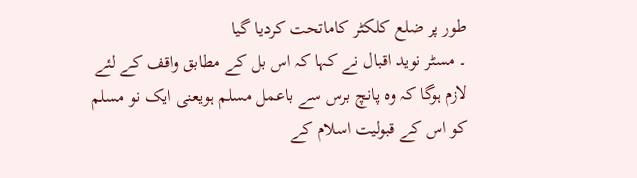طور پر ضلع کلکٹر کاماتحت کردیا گیا
۔ مسٹر نوید اقبال نے کہا کہ اس بل کے مطابق واقف کے لئے لازم ہوگا کہ وہ پانچ برس سے باعمل مسلم ہویعنی ایک نو مسلم کو اس کے قبولیت اسلام کے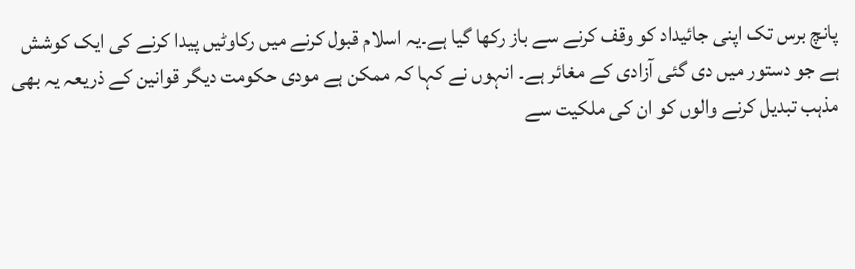پانچ برس تک اپنی جائیداد کو وقف کرنے سے باز رکھا گیا ہے۔یہ اسلام قبول کرنے میں رکاوٹیں پیدا کرنے کی ایک کوشش ہے جو دستور میں دی گئی آزادی کے مغائر ہے۔ انہوں نے کہا کہ ممکن ہے مودی حکومت دیگر قوانین کے ذریعہ یہ بھی مذہب تبدیل کرنے والوں کو ان کی ملکیت سے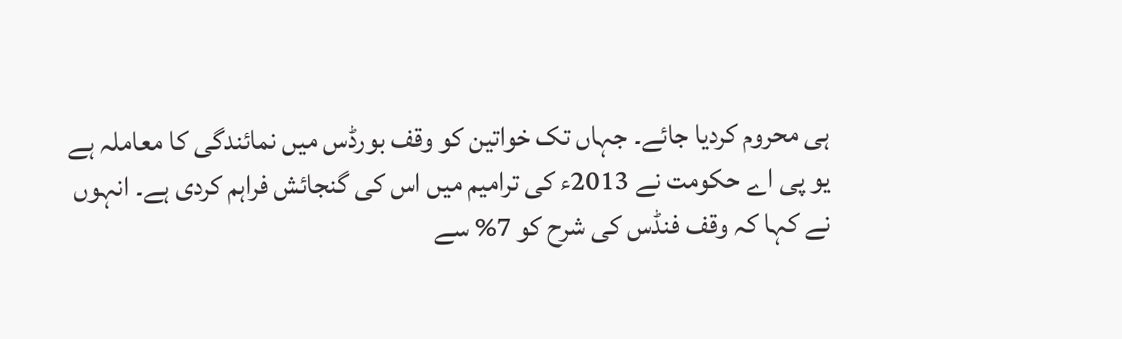ہی محروم کردیا جائے۔ جہاں تک خواتین کو وقف بورڈس میں نمائندگی کا معاملہ ہے
یو پی اے حکومت نے 2013ء کی ترامیم میں اس کی گنجائش فراہم کردی ہے۔ انہوں نے کہا کہ وقف فنڈس کی شرح کو 7% سے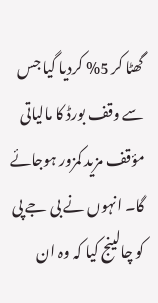گھٹا کر 5% کردیا گیا جس سے وقف بورڈ کا مالیاتی مؤقف مزید کمزور ہوجائے گا۔ انہوں نے بی جے پی کو چالینج کیا کہ وہ ان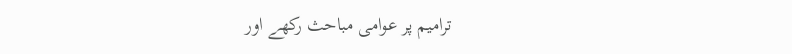ترامیم پر عوامی مباحث رکھے اور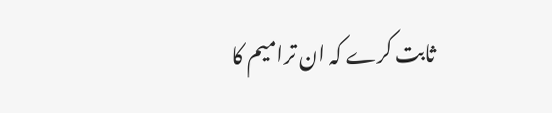ثابت کرے کہ ان ترامیم کا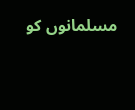مسلمانوں کو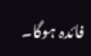فائدہ ہوگا۔